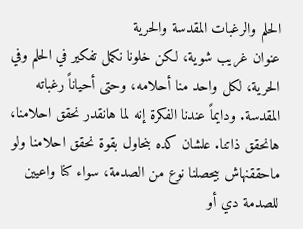الحلم والرغبات المقدسة والحرية
عنوان غريب شوية، لكن خلونا نكمل تفكير في الحلم وفي الحرية، لكل واحد منا أحلامه، وحتى أحياناً رغباته المقدسة. ودايماً عندنا الفكرة إنه لما هانقدر نحقق احلامنا، هانحقق ذاتنا. علشان كده بنحاول بقوة نحقق احلامنا ولو ماحققنهاش بيحصلنا نوع من الصدمة، سواء كنا واعيين للصدمة دي أو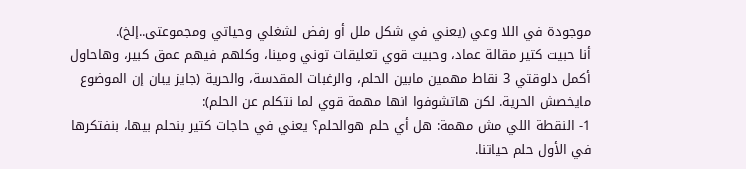موجودة في اللا وعي (يعني في شكل ملل أو رفض لشغلي وحياتي ومجموعتى..إلخ).
أنا حبيت كتير مقالة عماد، وحبيت قوي تعليقات توني ومينا، وكلهم فيهم عمق كبير، وهاحاول أكمل دلوقتي 3 نقاط مهمين مابين الحلم، والرغبات المقدسة، والحرية (جايز يبان إن الموضوع مايخصش الحرية. لكن هاتشوفوا انها مهمة قوي لما نتكلم عن الحلم):
1- النقطة اللي مش مهمة: هل أي حلم هوالحلم؟ يعني في حاجات كتير بنحلم بيها، بنفتكرها في الأول حلم حياتنا.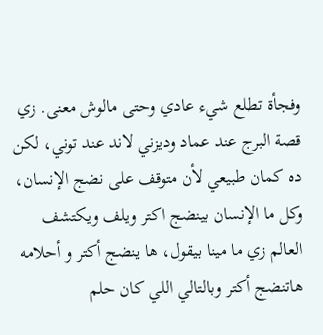وفجأة تطلع شيء عادي وحتى مالوش معنى. زي قصة البرج عند عماد وديزني لاند عند توني، لكن ده كمان طبيعي لأن متوقف على نضج الإنسان، وكل ما الإنسان بينضج اكتر ويلف ويكتشف العالم زي ما مينا بيقول، ها ينضج أكتر و أحلامه هاتنضج أكتر وبالتالي اللي كان حلم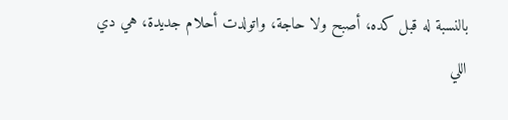بالنسبة له قبل كده، أصبح ولا حاجة، واتولدت أحلام جديدة، هي دي اللي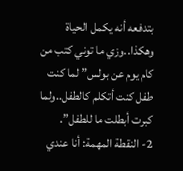بتدفعه أنه يكمل الحياة وهكذا..وزي ما توني كتب من كام يوم عن بولس” لما كنت طفل كنت أتكلم كالطفل..ولما كبرت أبطلت ما للطفل”.
2- النقطة المهمة: أنا عندي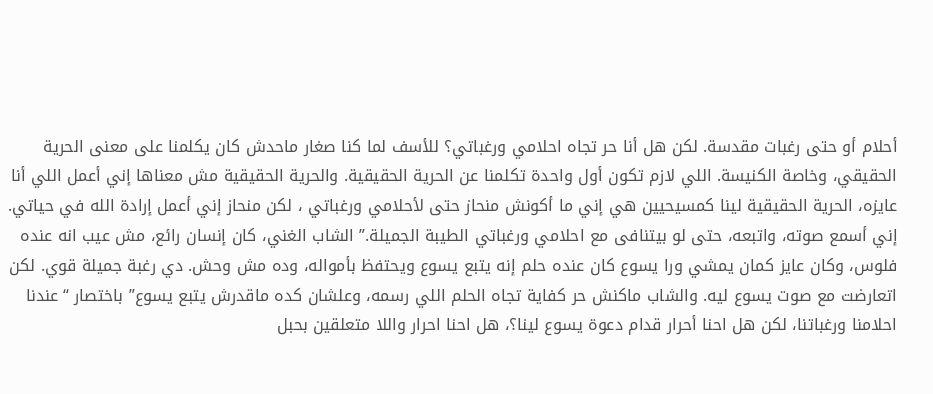أحلام أو حتى رغبات مقدسة. لكن هل أنا حر تجاه احلامي ورغباتي؟ للأسف لما كنا صغار ماحدش كان يكلمنا على معنى الحرية الحقيقي، وخاصة الكنيسة. اللي لازم تكون أول واحدة تكلمنا عن الحرية الحقيقية. والحرية الحقيقية مش معناها إني أعمل اللي أنا عايزه، الحرية الحقيقية لينا كمسيحيين هي إني ما أكونش منحاز حتى لأحلامي ورغباتي ، لكن منحاز إني أعمل إرادة الله في حياتي. إني أسمع صوته، واتبعه، حتى لو بيتنافى مع احلامي ورغباتي الطيبة الجميلة.” الشاب الغني، كان إنسان رائع، مش عيب انه عنده فلوس، وكان عايز كمان يمشي ورا يسوع كان عنده حلم إنه يتبع يسوع ويحتفظ بأمواله، وده مش وحش. دي رغبة جميلة قوي. لكن اتعارضت مع صوت يسوع ليه. والشاب ماكنش حر كفاية تجاه الحلم اللي رسمه، وعلشان كده ماقدرش يتبع يسوع” باختصار “عندنا احلامنا ورغباتنا، لكن هل احنا أحرار قدام دعوة يسوع لينا؟، هل احنا احرار واللا متعلقين بحبل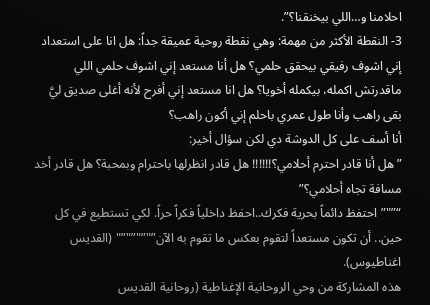احلامنا و…اللي بيخنقنا؟”.
3- النقطة الأكثر من مهمة: وهي نقطة روحية عميقة جداً: هل انا على استعداد إني اشوف رفيقي بيحقق حلمي؟ هل أنا مستعد إني اشوف حلمي اللي ماقدرتش اكمله، بيكمله أخويا؟ هل انا مستعد إني أفرح لأنه أغلى صديق ليَّ بقى راهب وأنا طول عمري باحلم إني أكون راهب؟
أنا أسف على كل الدوشة دي لكن سؤال أخير:
” هل أنا قادر احترم أحلامي؟!!!!!! هل قادر انظرلها باحترام وبمحبة؟ هل قادر أخد مسافة تجاه أحلامي؟”
“”"”احتفظ دائماً بحرية فكرك..احفظ داخلياً فكراً حراً. لكي تستطيع في كل حين.. أن تكون مستعداً لتقوم بعكس ما تقوم به الآن”"”"”"”" (القديس اغناطيوس).
هذه المشاركة من وحي الروحانية الإغناطية (روحانية القديس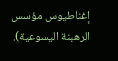إغناطيوس مؤسس الرهبنة اليسوعية).